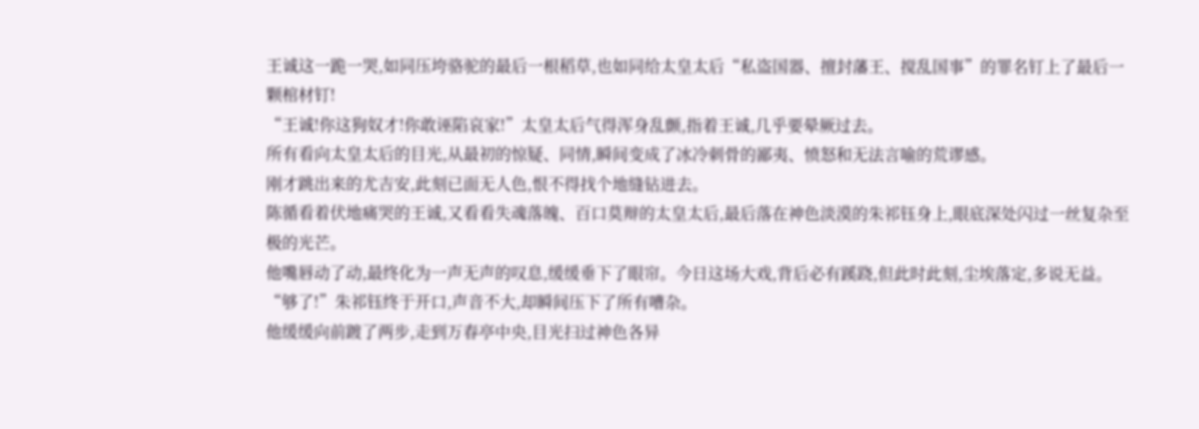王诚这一跪一哭,如同压垮骆驼的最后一根稻草,也如同给太皇太后“私盗国器、擅封藩王、搅乱国事”的罪名钉上了最后一颗棺材钉!
“王诚!你这狗奴才!你敢诬陷哀家!”太皇太后气得浑身乱颤,指着王诚,几乎要晕厥过去。
所有看向太皇太后的目光,从最初的惊疑、同情,瞬间变成了冰冷刺骨的鄙夷、愤怒和无法言喻的荒谬感。
刚才跳出来的尤吉安,此刻已面无人色,恨不得找个地缝钻进去。
陈循看着伏地痛哭的王诚,又看看失魂落魄、百口莫辩的太皇太后,最后落在神色淡漠的朱祁钰身上,眼底深处闪过一丝复杂至极的光芒。
他嘴唇动了动,最终化为一声无声的叹息,缓缓垂下了眼帘。今日这场大戏,背后必有蹊跷,但此时此刻,尘埃落定,多说无益。
“够了!”朱祁钰终于开口,声音不大,却瞬间压下了所有嘈杂。
他缓缓向前踱了两步,走到万春亭中央,目光扫过神色各异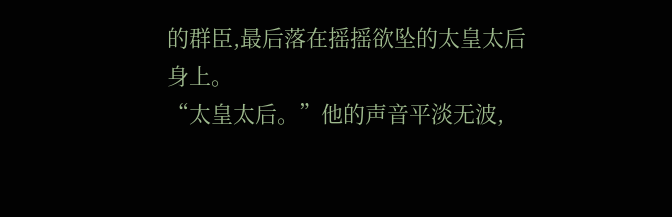的群臣,最后落在摇摇欲坠的太皇太后身上。
“太皇太后。”他的声音平淡无波,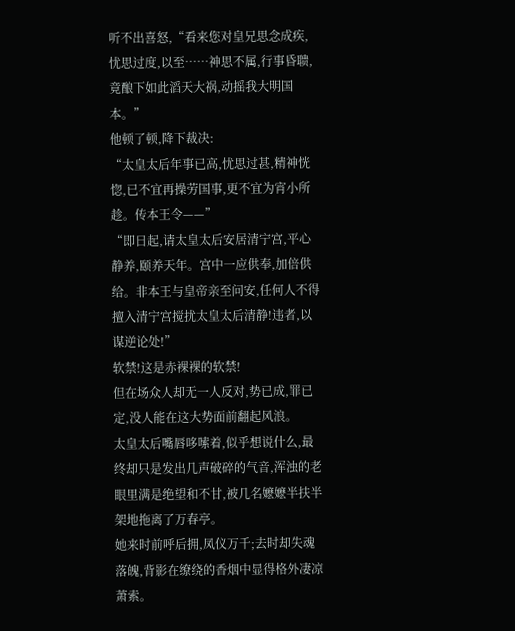听不出喜怒,“看来您对皇兄思念成疾,忧思过度,以至……神思不属,行事昏聩,竟酿下如此滔天大祸,动摇我大明国本。”
他顿了顿,降下裁决:
“太皇太后年事已高,忧思过甚,精神恍惚,已不宜再操劳国事,更不宜为宵小所趁。传本王令——”
“即日起,请太皇太后安居清宁宫,平心静养,颐养天年。宫中一应供奉,加倍供给。非本王与皇帝亲至问安,任何人不得擅入清宁宫搅扰太皇太后清静!违者,以谋逆论处!”
软禁!这是赤裸裸的软禁!
但在场众人却无一人反对,势已成,罪已定,没人能在这大势面前翻起风浪。
太皇太后嘴唇哆嗦着,似乎想说什么,最终却只是发出几声破碎的气音,浑浊的老眼里满是绝望和不甘,被几名嬷嬷半扶半架地拖离了万春亭。
她来时前呼后拥,凤仪万千;去时却失魂落魄,背影在缭绕的香烟中显得格外凄凉萧索。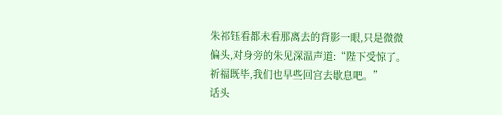朱祁钰看都未看那离去的背影一眼,只是微微偏头,对身旁的朱见深温声道:“陛下受惊了。祈福既毕,我们也早些回宫去歇息吧。”
话头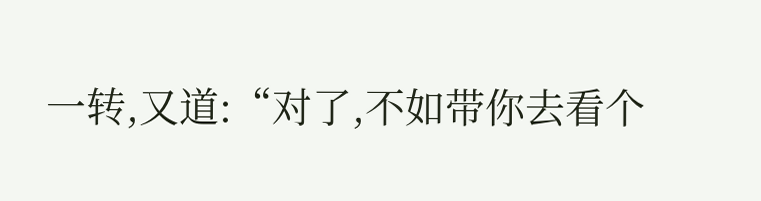一转,又道:“对了,不如带你去看个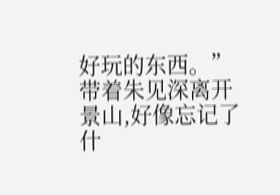好玩的东西。”
带着朱见深离开景山,好像忘记了什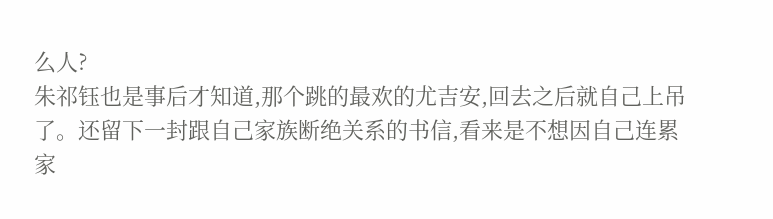么人?
朱祁钰也是事后才知道,那个跳的最欢的尤吉安,回去之后就自己上吊了。还留下一封跟自己家族断绝关系的书信,看来是不想因自己连累家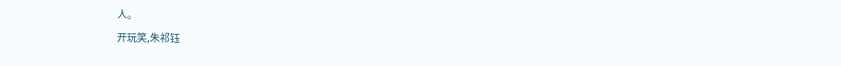人。
开玩笑,朱祁钰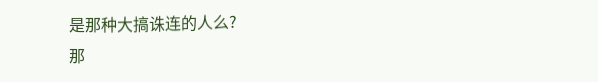是那种大搞诛连的人么?
那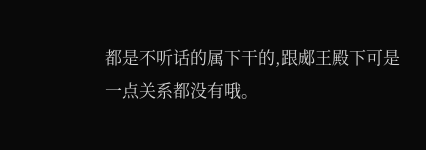都是不听话的属下干的,跟郕王殿下可是一点关系都没有哦。